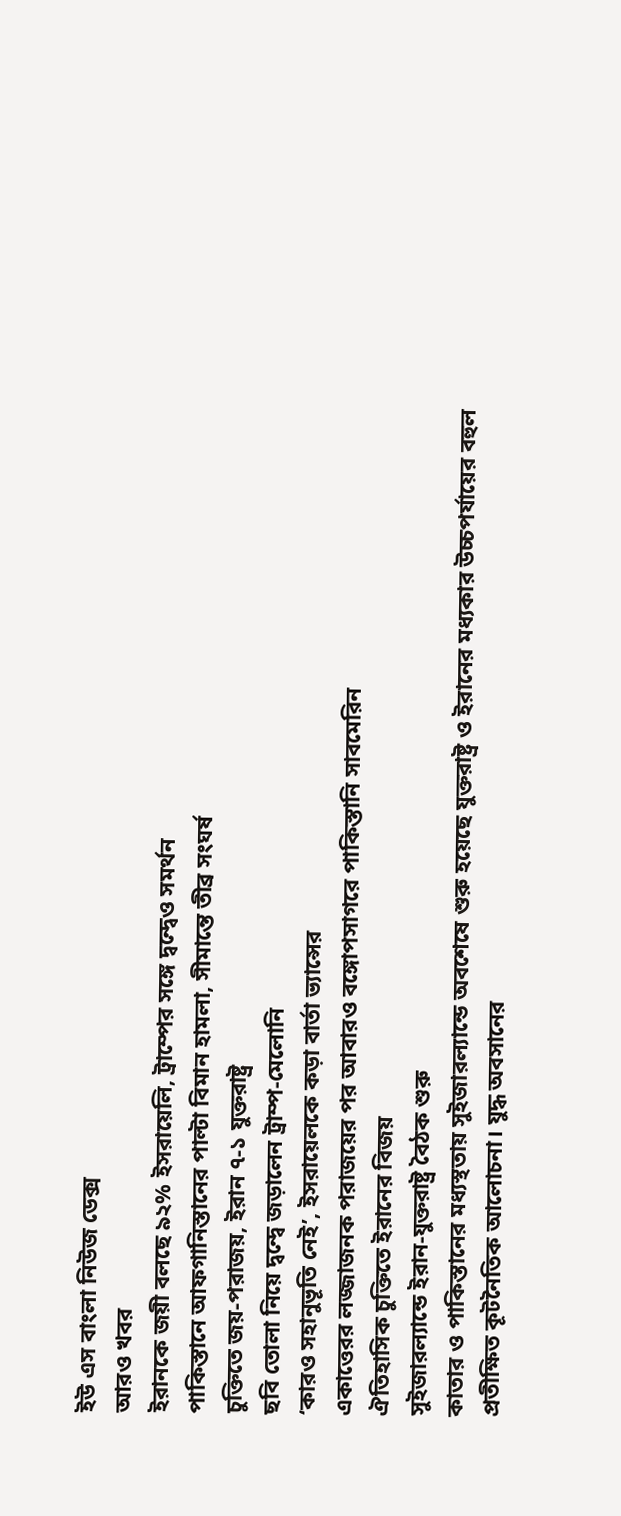ইউ এস বাংলা নিউজ ডেক্স
আরও খবর
ইরানকে জয়ী বলছে ৯২% ইসরায়েলি, ট্রাম্পের সঙ্গে দ্বন্দ্বেও সমর্থন
পাকিস্তানে আফগানিস্তানের পাল্টা বিমান হামলা, সীমান্তে তীব্র সংঘর্ষ
চুক্তিতে জয়-পরাজয়, ইরান ৭-১ যুক্তরাষ্ট্র
ছবি তোলা নিয়ে দ্বন্দ্বে জড়ালেন ট্রাম্প-মেলোনি
‘কারও সহানুভূতি নেই’, ইসরায়েলকে কড়া বার্তা ভ্যান্সের
একাত্তেরর লজ্জাজনক পরাজয়ের পর আবারও বঙ্গোপসাগরে পাকিস্তানি সাবমেরিন
ঐতিহাসিক চুক্তিতে ইরানের বিজয়
সুইজারল্যান্ডে ইরান-যুক্তরাষ্ট্র বৈঠক শুরু
কাতার ও পাকিস্তানের মধ্যস্থতায় সুইজারল্যান্ডে অবশেষে শুরু হয়েছে যুক্তরাষ্ট্র ও ইরানের মধ্যকার উচ্চপর্যায়ের বহুল প্রতীক্ষিত কূটনৈতিক আলোচনা। যুদ্ধ অবসানের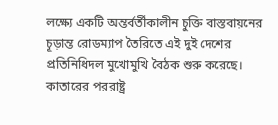লক্ষ্যে একটি অন্তর্বর্তীকালীন চুক্তি বাস্তবায়নের চূড়ান্ত রোডম্যাপ তৈরিতে এই দুই দেশের প্রতিনিধিদল মুখোমুখি বৈঠক শুরু করেছে।
কাতারের পররাষ্ট্র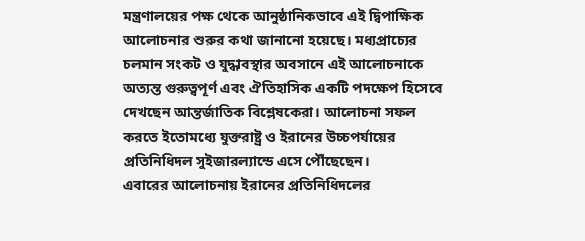মন্ত্রণালয়ের পক্ষ থেকে আনুষ্ঠানিকভাবে এই দ্বিপাক্ষিক আলোচনার শুরুর কথা জানানো হয়েছে। মধ্যপ্রাচ্যের চলমান সংকট ও যুদ্ধাবস্থার অবসানে এই আলোচনাকে অত্যন্ত গুরুত্বপূর্ণ এবং ঐতিহাসিক একটি পদক্ষেপ হিসেবে দেখছেন আন্তর্জাতিক বিশ্লেষকেরা। আলোচনা সফল করতে ইতোমধ্যে যুক্তরাষ্ট্র ও ইরানের উচ্চপর্যায়ের প্রতিনিধিদল সুইজারল্যান্ডে এসে পৌঁছেছেন।
এবারের আলোচনায় ইরানের প্রতিনিধিদলের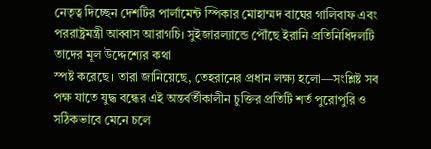নেতৃত্ব দিচ্ছেন দেশটির পার্লামেন্ট স্পিকার মোহাম্মদ বাঘের গালিবাফ এবং পররাষ্ট্রমন্ত্রী আব্বাস আরাগচি। সুইজারল্যান্ডে পৌঁছে ইরানি প্রতিনিধিদলটি তাদের মূল উদ্দেশ্যের কথা
স্পষ্ট করেছে। তারা জানিয়েছে, তেহরানের প্রধান লক্ষ্য হলো—সংশ্লিষ্ট সব পক্ষ যাতে যুদ্ধ বন্ধের এই অন্তর্বর্তীকালীন চুক্তির প্রতিটি শর্ত পুরোপুরি ও সঠিকভাবে মেনে চলে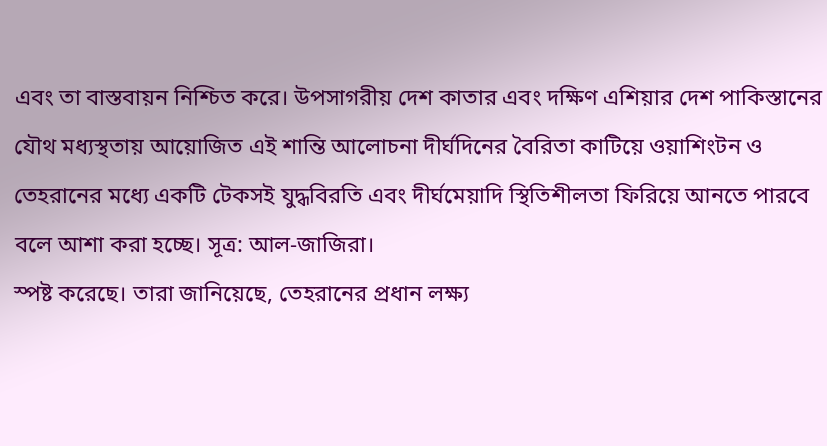এবং তা বাস্তবায়ন নিশ্চিত করে। উপসাগরীয় দেশ কাতার এবং দক্ষিণ এশিয়ার দেশ পাকিস্তানের যৌথ মধ্যস্থতায় আয়োজিত এই শান্তি আলোচনা দীর্ঘদিনের বৈরিতা কাটিয়ে ওয়াশিংটন ও তেহরানের মধ্যে একটি টেকসই যুদ্ধবিরতি এবং দীর্ঘমেয়াদি স্থিতিশীলতা ফিরিয়ে আনতে পারবে বলে আশা করা হচ্ছে। সূত্র: আল-জাজিরা।
স্পষ্ট করেছে। তারা জানিয়েছে, তেহরানের প্রধান লক্ষ্য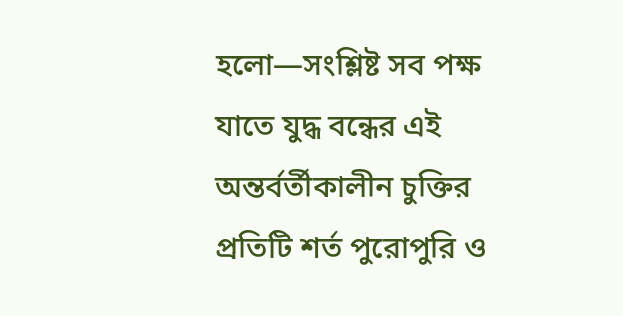হলো—সংশ্লিষ্ট সব পক্ষ যাতে যুদ্ধ বন্ধের এই অন্তর্বর্তীকালীন চুক্তির প্রতিটি শর্ত পুরোপুরি ও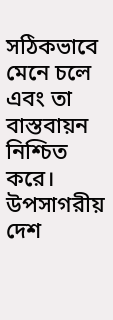সঠিকভাবে মেনে চলে এবং তা বাস্তবায়ন নিশ্চিত করে। উপসাগরীয় দেশ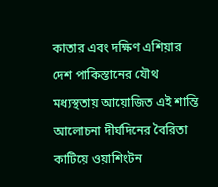কাতার এবং দক্ষিণ এশিয়ার দেশ পাকিস্তানের যৌথ মধ্যস্থতায় আয়োজিত এই শান্তি আলোচনা দীর্ঘদিনের বৈরিতা কাটিয়ে ওয়াশিংটন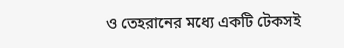ও তেহরানের মধ্যে একটি টেকসই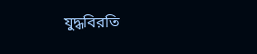যুদ্ধবিরতি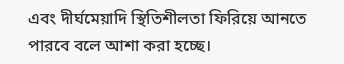এবং দীর্ঘমেয়াদি স্থিতিশীলতা ফিরিয়ে আনতে পারবে বলে আশা করা হচ্ছে।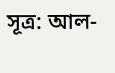সূত্র: আল-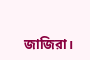জাজিরা।